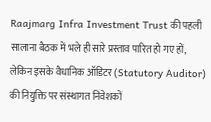Raajmarg Infra Investment Trust की पहली सालाना बैठक में भले ही सारे प्रस्ताव पारित हो गए हों, लेकिन इसके वैधानिक ऑडिटर (Statutory Auditor) की नियुक्ति पर संस्थागत निवेशकों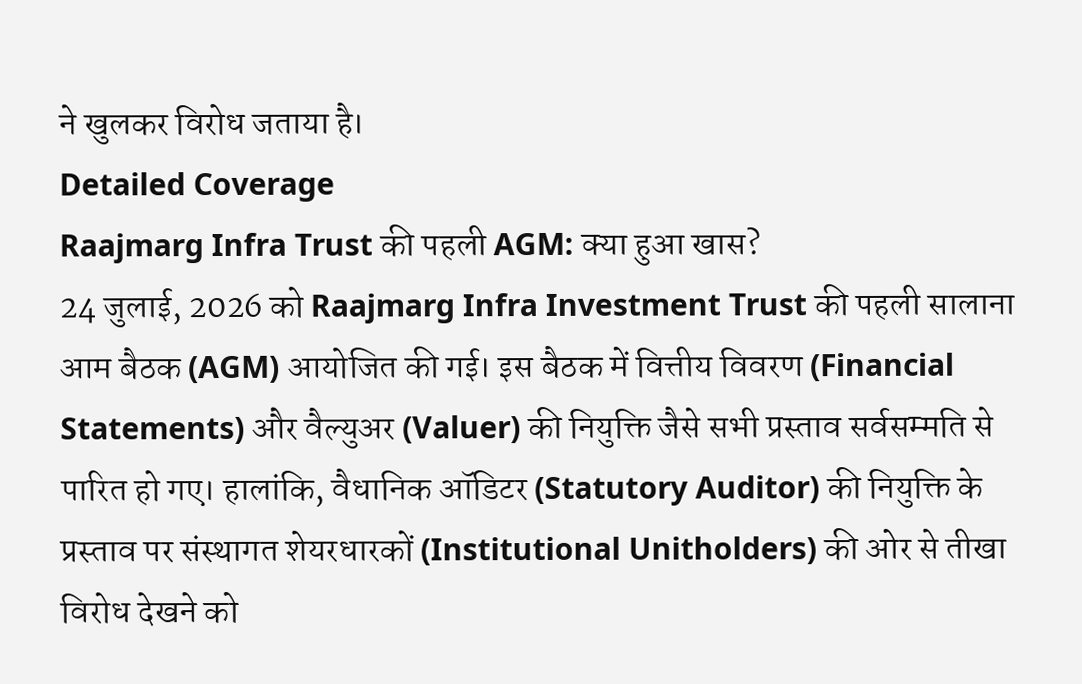ने खुलकर विरोध जताया है।
Detailed Coverage
Raajmarg Infra Trust की पहली AGM: क्या हुआ खास?
24 जुलाई, 2026 को Raajmarg Infra Investment Trust की पहली सालाना आम बैठक (AGM) आयोजित की गई। इस बैठक में वित्तीय विवरण (Financial Statements) और वैल्युअर (Valuer) की नियुक्ति जैसे सभी प्रस्ताव सर्वसम्मति से पारित हो गए। हालांकि, वैधानिक ऑडिटर (Statutory Auditor) की नियुक्ति के प्रस्ताव पर संस्थागत शेयरधारकों (Institutional Unitholders) की ओर से तीखा विरोध देखने को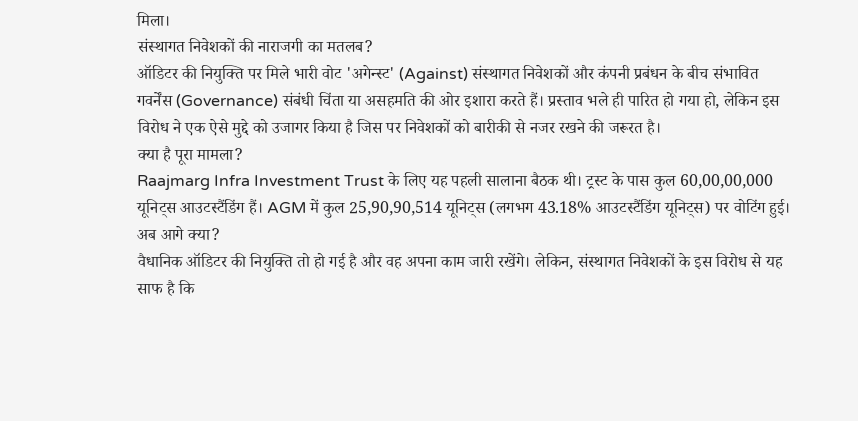मिला।
संस्थागत निवेशकों की नाराजगी का मतलब?
ऑडिटर की नियुक्ति पर मिले भारी वोट 'अगेन्स्ट' (Against) संस्थागत निवेशकों और कंपनी प्रबंधन के बीच संभावित गवर्नेंस (Governance) संबंधी चिंता या असहमति की ओर इशारा करते हैं। प्रस्ताव भले ही पारित हो गया हो, लेकिन इस विरोध ने एक ऐसे मुद्दे को उजागर किया है जिस पर निवेशकों को बारीकी से नजर रखने की जरूरत है।
क्या है पूरा मामला?
Raajmarg Infra Investment Trust के लिए यह पहली सालाना बैठक थी। ट्रस्ट के पास कुल 60,00,00,000 यूनिट्स आउटस्टैंडिंग हैं। AGM में कुल 25,90,90,514 यूनिट्स (लगभग 43.18% आउटस्टैंडिंग यूनिट्स) पर वोटिंग हुई।
अब आगे क्या?
वैधानिक ऑडिटर की नियुक्ति तो हो गई है और वह अपना काम जारी रखेंगे। लेकिन, संस्थागत निवेशकों के इस विरोध से यह साफ है कि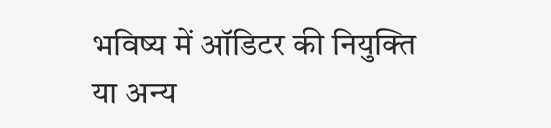भविष्य में ऑडिटर की नियुक्ति या अन्य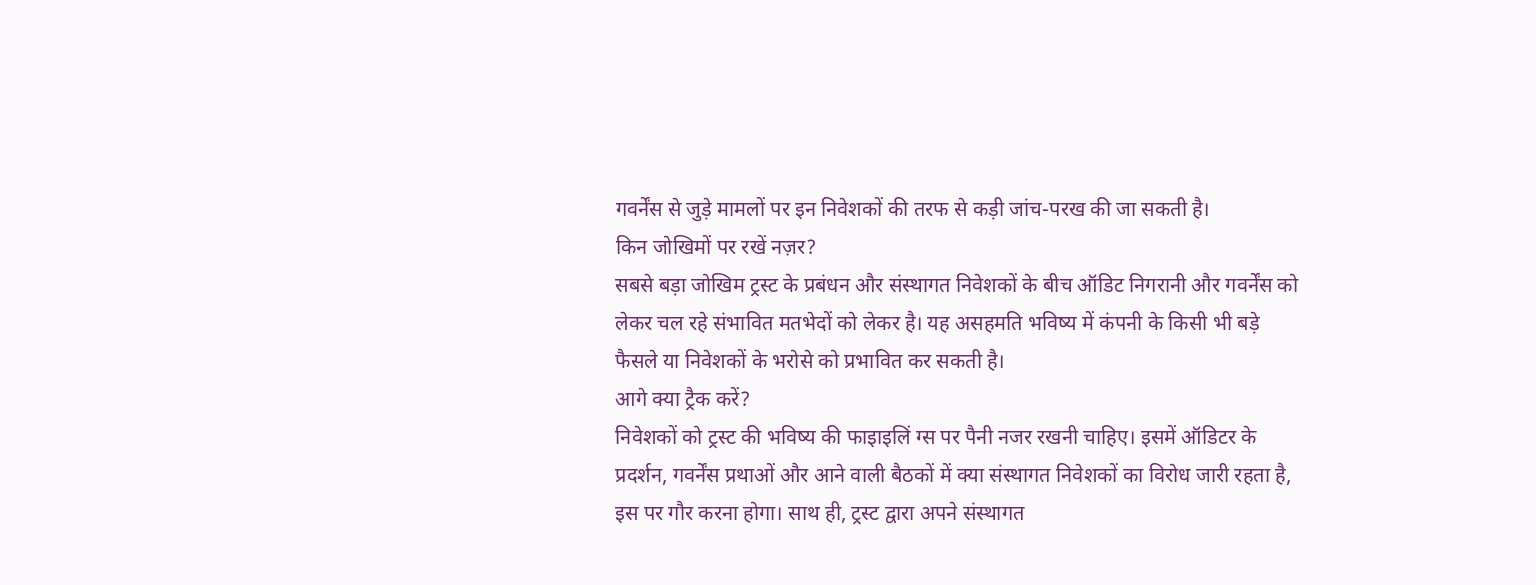गवर्नेंस से जुड़े मामलों पर इन निवेशकों की तरफ से कड़ी जांच-परख की जा सकती है।
किन जोखिमों पर रखें नज़र?
सबसे बड़ा जोखिम ट्रस्ट के प्रबंधन और संस्थागत निवेशकों के बीच ऑडिट निगरानी और गवर्नेंस को लेकर चल रहे संभावित मतभेदों को लेकर है। यह असहमति भविष्य में कंपनी के किसी भी बड़े फैसले या निवेशकों के भरोसे को प्रभावित कर सकती है।
आगे क्या ट्रैक करें?
निवेशकों को ट्रस्ट की भविष्य की फाइाइलिं ग्स पर पैनी नजर रखनी चाहिए। इसमें ऑडिटर के प्रदर्शन, गवर्नेंस प्रथाओं और आने वाली बैठकों में क्या संस्थागत निवेशकों का विरोध जारी रहता है, इस पर गौर करना होगा। साथ ही, ट्रस्ट द्वारा अपने संस्थागत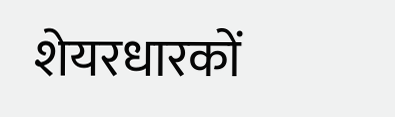शेयरधारकों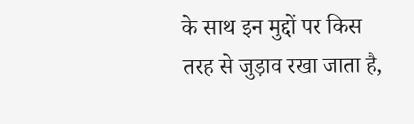के साथ इन मुद्दों पर किस तरह से जुड़ाव रखा जाता है,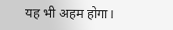यह भी अहम होगा।